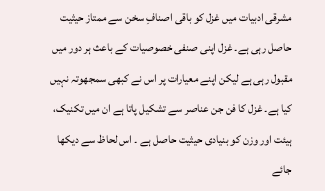مشرقی ادبیات میں غزل کو باقی اصنافِ سخن سے ممتاز حیثیت حاصل رہی ہے۔ غزل اپنی صنفی خصوصیات کے باعث ہر دور میں مقبول رہی ہے لیکن اپنے معیارات پر اس نے کبھی سمجھوتہ نہیں کیا ہے۔ غزل کا فن جن عناصر سے تشکیل پاتا ہے ان میں تکنیک، ہیئت اور وزن کو بنیادی حیثیت حاصل ہے ۔ اس لحاظ سے دیکھا جائے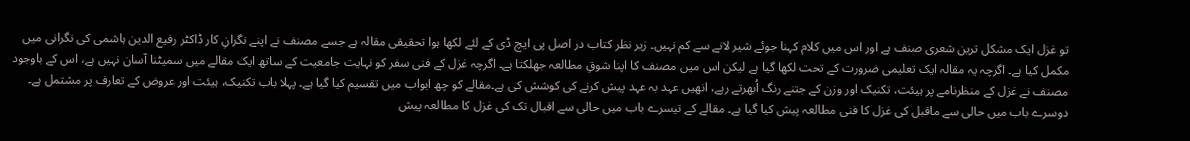تو غزل ایک مشکل ترین شعری صنف ہے اور اس میں کلام کہنا جوئے شیر لانے سے کم نہیں۔ زیر نظر کتاب در اصل پی ایچ ڈی کے لئے لکھا ہوا تحقیقی مقالہ ہے جسے مصنف نے اپنے نگرانِ کار ڈاکٹر رفیع الدین ہاشمی کی نگرانی میں مکمل کیا ہے۔ اگرچہ یہ مقالہ ایک تعلیمی ضرورت کے تحت لکھا گیا ہے لیکن اس میں مصنف کا اپنا شوقِ مطالعہ جھلکتا ہے۔ اگرچہ غزل کے فنی سفر کو نہایت جامعیت کے ساتھ ایک مقالے میں سمیٹنا آسان نہیں ہے، اس کے باوجود مصنف نے غزل کے منظرنامے پر ہیئت، تکنیک اور وزن کے جتنے رنگ اُبھرتے رہے، انھیں عہد بہ عہد پیش کرنے کی کوشش کی ہے۔مقالے کو چھ ابواب میں تقسیم کیا گیا ہے۔ پہلا باب تکنیک، ہیئت اور عروض کے تعارف پر مشتمل ہے۔ دوسرے باب میں حالی سے ماقبل کی غزل کا فنی مطالعہ پیش کیا گیا ہے۔ مقالے کے تیسرے باب میں حالی سے اقبال تک کی غزل کا مطالعہ پیش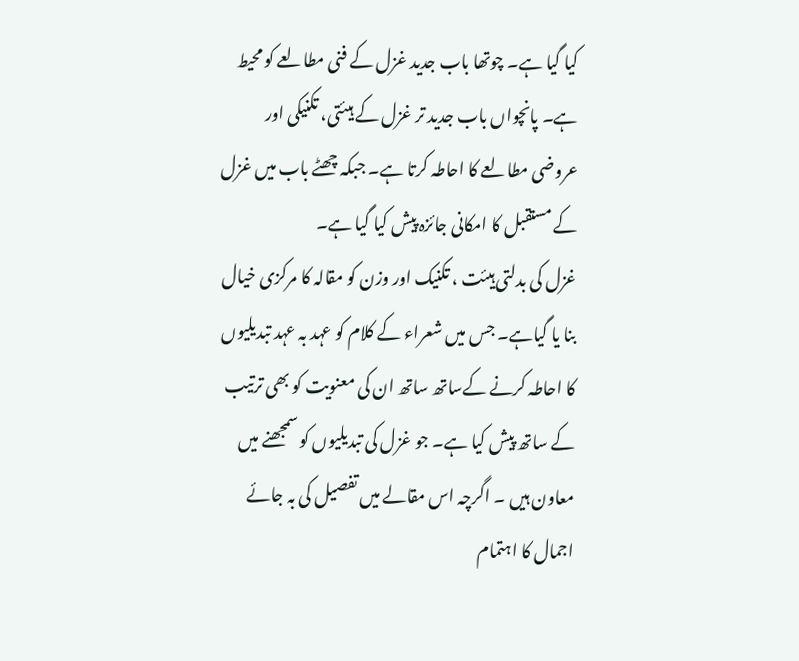کیا گیا ہے۔ چوتھا باب جدید غزل کے فنی مطالعے کو محیط ہے۔ پانچواں باب جدید تر غزل کے ہیئتی، تکنیکی اور عروضی مطالعے کا احاطہ کرتا ہے۔ جبکہ چھٹے باب میں غزل کے مستقبل کا امکانی جائزہ پیش کیا گیا ہے۔
غزل کی بدلتی ہیئت ، تکنیک اور وزن کو مقالہ کا مرکزی خیال بنا یا گیاہے۔ جس میں شعراء کے کلام کو عہد بہ عہد تبدیلیوں کا احاطہ کرنے کےساتھ ساتھ ان کی معنویت کو بھی ترتیب کے ساتھ پیش کیا ہے۔ جو غزل کی تبدیلیوں کو سمجھنے میں معاون ہیں ۔ اگرچہ اس مقالے میں تفصیل کی بہ جائے اجمال کا اہتمام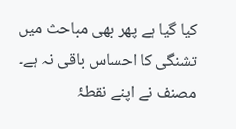کیا گیا ہے پھر بھی مباحث میں تشنگی کا احساس باقی نہ ہے۔ مصنف نے اپنے نقطۂ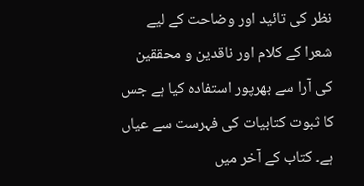نظر کی تائید اور وضاحت کے لیے شعرا کے کلام اور ناقدین و محققین کی آرا سے بھرپور استفادہ کیا ہے جس کا ثبوت کتابیات کی فہرست سے عیاں ہے۔ کتاب کے آخر میں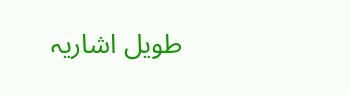طویل اشاریہ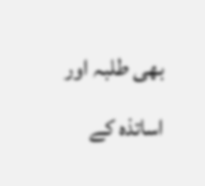بھی طلبہ اور اساتذہ کے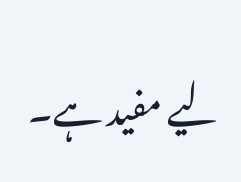لیے مفید ہے۔